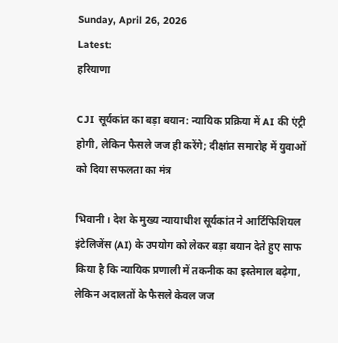Sunday, April 26, 2026
Latest:
हरियाणा

CJI सूर्यकांत का बड़ा बयान: न्यायिक प्रक्रिया में AI की एंट्री होगी, लेकिन फैसले जज ही करेंगे; दीक्षांत समारोह में युवाओं को दिया सफलता का मंत्र

भिवानी। देश के मुख्य न्यायाधीश सूर्यकांत ने आर्टिफिशियल इंटेलिजेंस (AI) के उपयोग को लेकर बड़ा बयान देते हुए साफ किया है कि न्यायिक प्रणाली में तकनीक का इस्तेमाल बढ़ेगा, लेकिन अदालतों के फैसले केवल जज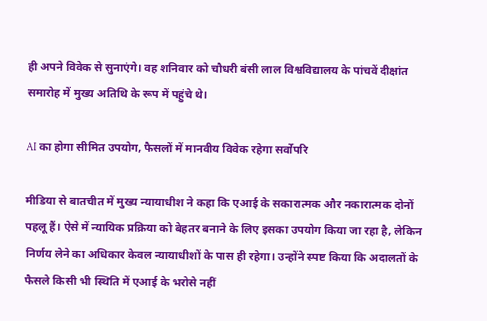ही अपने विवेक से सुनाएंगे। वह शनिवार को चौधरी बंसी लाल विश्वविद्यालय के पांचवें दीक्षांत समारोह में मुख्य अतिथि के रूप में पहुंचे थे।

AI का होगा सीमित उपयोग, फैसलों में मानवीय विवेक रहेगा सर्वोपरि

मीडिया से बातचीत में मुख्य न्यायाधीश ने कहा कि एआई के सकारात्मक और नकारात्मक दोनों पहलू हैं। ऐसे में न्यायिक प्रक्रिया को बेहतर बनाने के लिए इसका उपयोग किया जा रहा है, लेकिन निर्णय लेने का अधिकार केवल न्यायाधीशों के पास ही रहेगा। उन्होंने स्पष्ट किया कि अदालतों के फैसले किसी भी स्थिति में एआई के भरोसे नहीं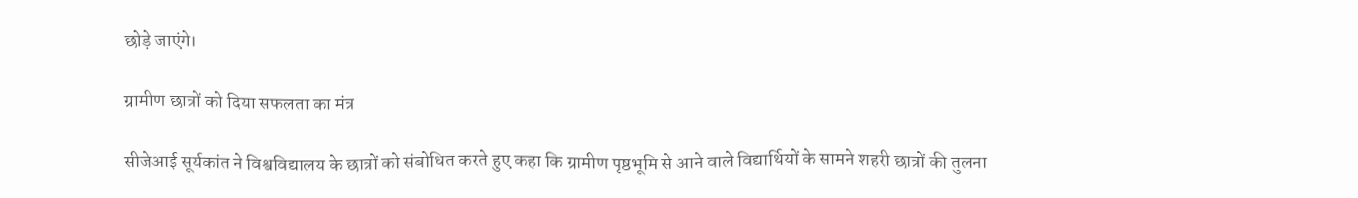छोड़े जाएंगे।

ग्रामीण छात्रों को दिया सफलता का मंत्र

सीजेआई सूर्यकांत ने विश्वविद्यालय के छात्रों को संबोधित करते हुए कहा कि ग्रामीण पृष्ठभूमि से आने वाले विद्यार्थियों के सामने शहरी छात्रों की तुलना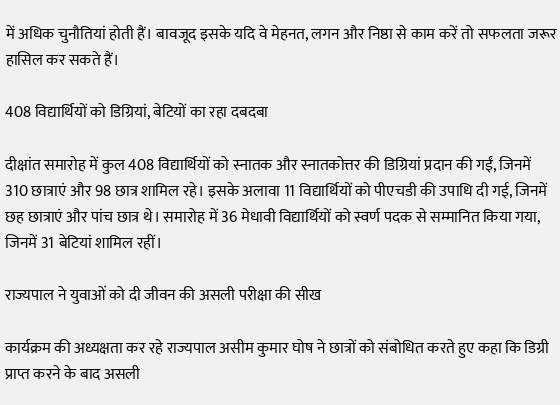में अधिक चुनौतियां होती हैं। बावजूद इसके यदि वे मेहनत, लगन और निष्ठा से काम करें तो सफलता जरूर हासिल कर सकते हैं।

408 विद्यार्थियों को डिग्रियां, बेटियों का रहा दबदबा

दीक्षांत समारोह में कुल 408 विद्यार्थियों को स्नातक और स्नातकोत्तर की डिग्रियां प्रदान की गईं, जिनमें 310 छात्राएं और 98 छात्र शामिल रहे। इसके अलावा 11 विद्यार्थियों को पीएचडी की उपाधि दी गई, जिनमें छह छात्राएं और पांच छात्र थे। समारोह में 36 मेधावी विद्यार्थियों को स्वर्ण पदक से सम्मानित किया गया, जिनमें 31 बेटियां शामिल रहीं।

राज्यपाल ने युवाओं को दी जीवन की असली परीक्षा की सीख

कार्यक्रम की अध्यक्षता कर रहे राज्यपाल असीम कुमार घोष ने छात्रों को संबोधित करते हुए कहा कि डिग्री प्राप्त करने के बाद असली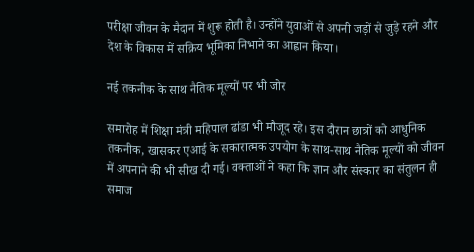परीक्षा जीवन के मैदान में शुरू होती है। उन्होंने युवाओं से अपनी जड़ों से जुड़े रहने और देश के विकास में सक्रिय भूमिका निभाने का आह्वान किया।

नई तकनीक के साथ नैतिक मूल्यों पर भी जोर

समारोह में शिक्षा मंत्री महिपाल ढांडा भी मौजूद रहे। इस दौरान छात्रों को आधुनिक तकनीक, खासकर एआई के सकारात्मक उपयोग के साथ-साथ नैतिक मूल्यों को जीवन में अपनाने की भी सीख दी गई। वक्ताओं ने कहा कि ज्ञान और संस्कार का संतुलन ही समाज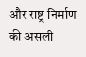और राष्ट्र निर्माण की असली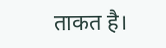ताकत है।